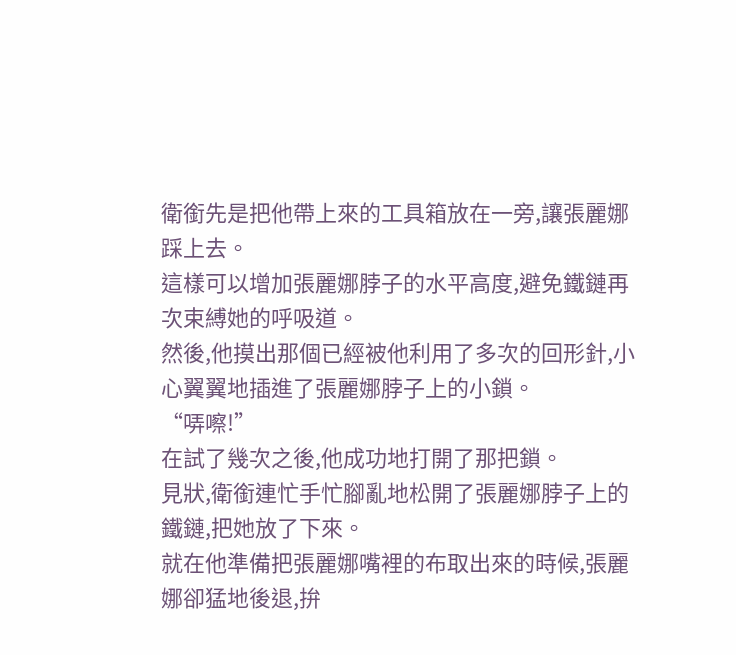衛銜先是把他帶上來的工具箱放在一旁,讓張麗娜踩上去。
這樣可以增加張麗娜脖子的水平高度,避免鐵鏈再次束縛她的呼吸道。
然後,他摸出那個已經被他利用了多次的回形針,小心翼翼地插進了張麗娜脖子上的小鎖。
“哢嚓!”
在試了幾次之後,他成功地打開了那把鎖。
見狀,衛銜連忙手忙腳亂地松開了張麗娜脖子上的鐵鏈,把她放了下來。
就在他準備把張麗娜嘴裡的布取出來的時候,張麗娜卻猛地後退,拚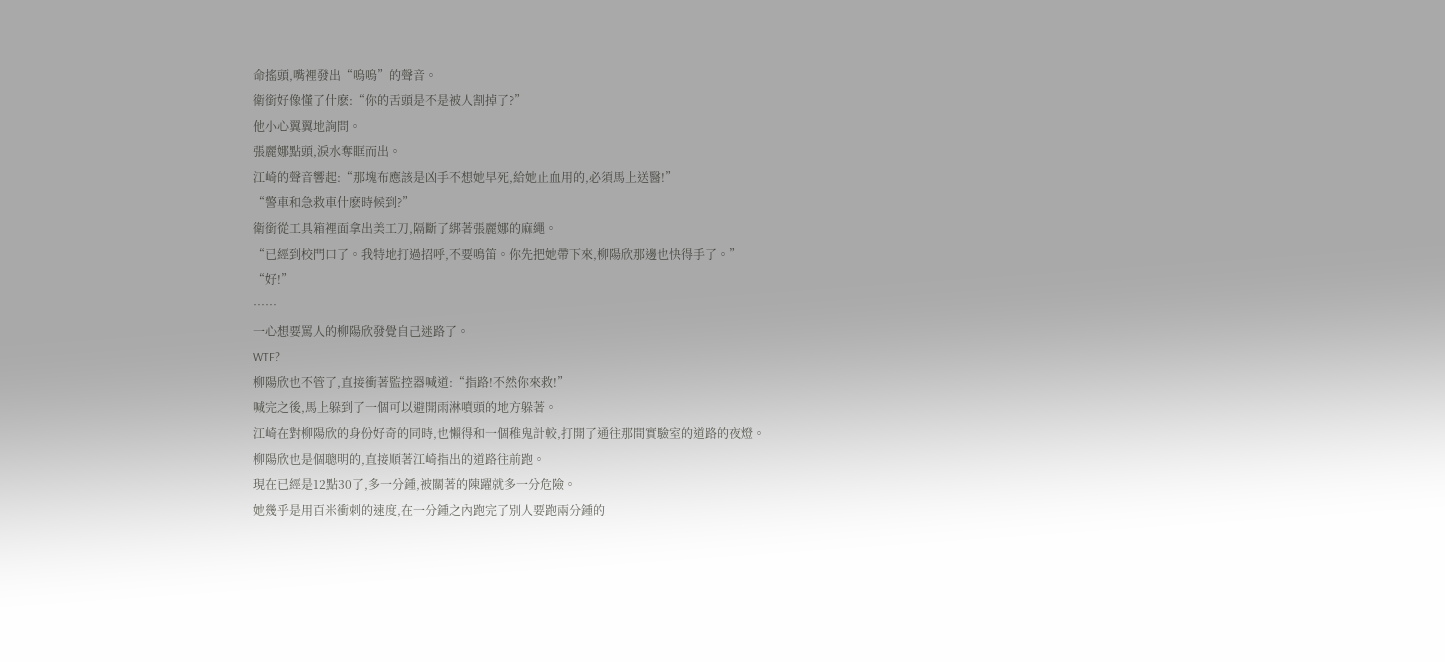命搖頭,嘴裡發出“嗚嗚”的聲音。
衛銜好像懂了什麽:“你的舌頭是不是被人割掉了?”
他小心翼翼地詢問。
張麗娜點頭,淚水奪眶而出。
江崎的聲音響起:“那塊布應該是凶手不想她早死,給她止血用的,必須馬上送醫!”
“警車和急救車什麽時候到?”
衛銜從工具箱裡面拿出美工刀,隔斷了綁著張麗娜的麻繩。
“已經到校門口了。我特地打過招呼,不要鳴笛。你先把她帶下來,柳陽欣那邊也快得手了。”
“好!”
……
一心想要罵人的柳陽欣發覺自己迷路了。
WTF?
柳陽欣也不管了,直接衝著監控器喊道:“指路!不然你來救!”
喊完之後,馬上躲到了一個可以避開雨淋噴頭的地方躲著。
江崎在對柳陽欣的身份好奇的同時,也懶得和一個稚鬼計較,打開了通往那間實驗室的道路的夜燈。
柳陽欣也是個聰明的,直接順著江崎指出的道路往前跑。
現在已經是12點30了,多一分鍾,被關著的陳躍就多一分危險。
她幾乎是用百米衝刺的速度,在一分鍾之內跑完了別人要跑兩分鍾的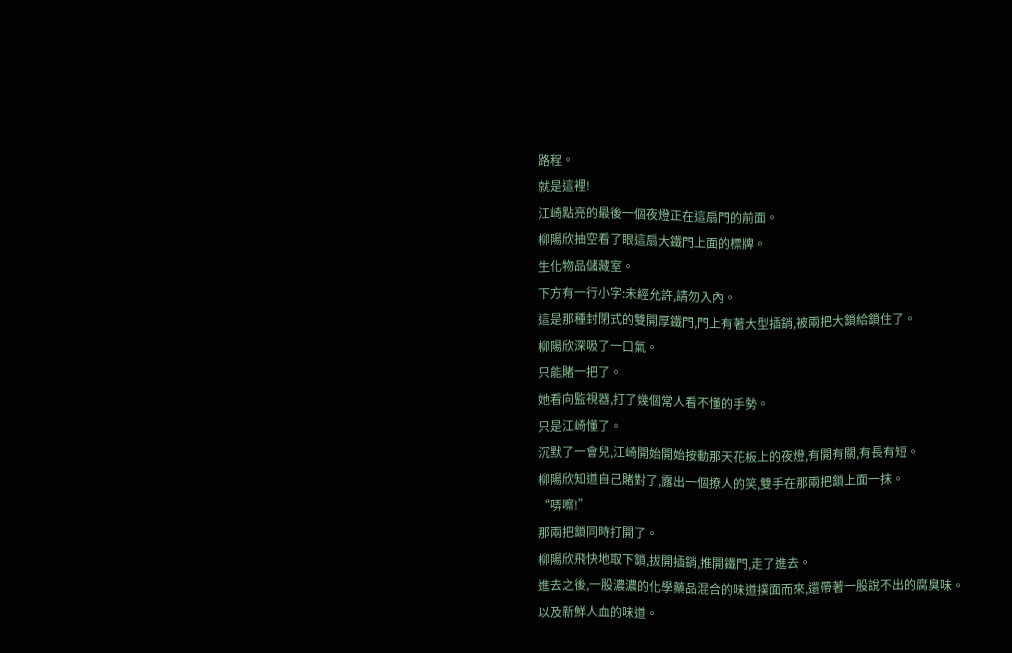路程。
就是這裡!
江崎點亮的最後一個夜燈正在這扇門的前面。
柳陽欣抽空看了眼這扇大鐵門上面的標牌。
生化物品儲藏室。
下方有一行小字:未經允許,請勿入內。
這是那種封閉式的雙開厚鐵門,門上有著大型插銷,被兩把大鎖給鎖住了。
柳陽欣深吸了一口氣。
只能賭一把了。
她看向監視器,打了幾個常人看不懂的手勢。
只是江崎懂了。
沉默了一會兒,江崎開始開始按動那天花板上的夜燈,有開有關,有長有短。
柳陽欣知道自己賭對了,露出一個撩人的笑,雙手在那兩把鎖上面一抹。
“哢嚓!”
那兩把鎖同時打開了。
柳陽欣飛快地取下鎖,拔開插銷,推開鐵門,走了進去。
進去之後,一股濃濃的化學藥品混合的味道撲面而來,還帶著一股說不出的腐臭味。
以及新鮮人血的味道。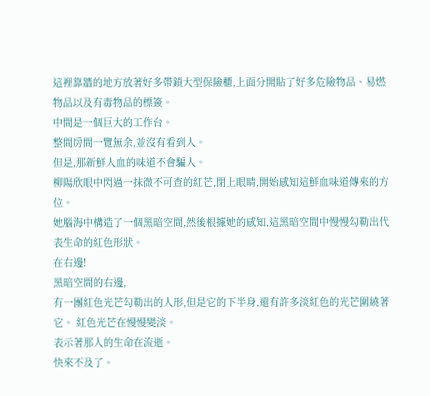這裡靠牆的地方放著好多帶鎖大型保險櫃,上面分開貼了好多危險物品、易燃物品以及有毒物品的標簽。
中間是一個巨大的工作台。
整間房間一覽無余,並沒有看到人。
但是,那新鮮人血的味道不會騙人。
柳陽欣眼中閃過一抹微不可查的紅芒,閉上眼睛,開始感知這鮮血味道傳來的方位。
她腦海中構造了一個黑暗空間,然後根據她的感知,這黑暗空間中慢慢勾勒出代表生命的紅色形狀。
在右邊!
黑暗空間的右邊,
有一團紅色光芒勾勒出的人形,但是它的下半身,還有許多淡紅色的光芒圍繞著它。 紅色光芒在慢慢變淡。
表示著那人的生命在流逝。
快來不及了。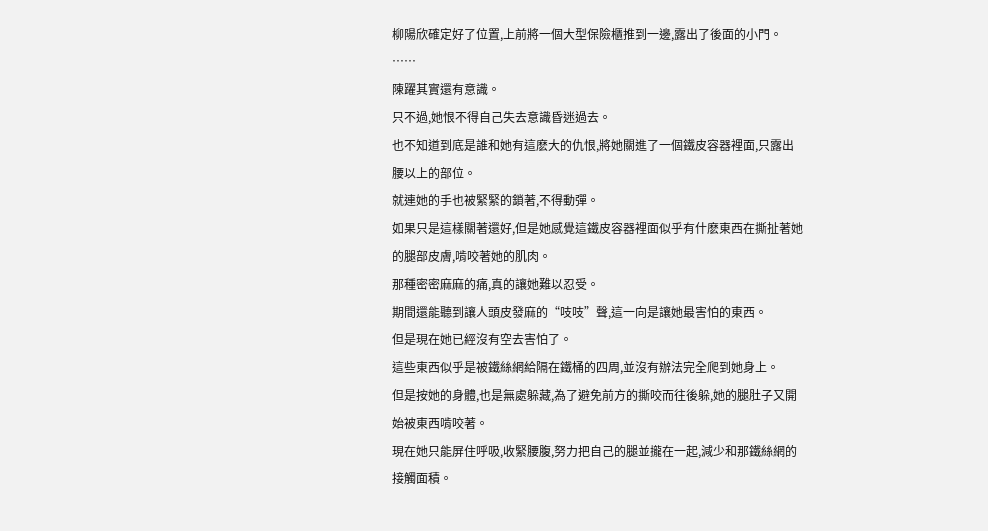柳陽欣確定好了位置,上前將一個大型保險櫃推到一邊,露出了後面的小門。
……
陳躍其實還有意識。
只不過,她恨不得自己失去意識昏迷過去。
也不知道到底是誰和她有這麽大的仇恨,將她關進了一個鐵皮容器裡面,只露出腰以上的部位。
就連她的手也被緊緊的鎖著,不得動彈。
如果只是這樣關著還好,但是她感覺這鐵皮容器裡面似乎有什麽東西在撕扯著她的腿部皮膚,啃咬著她的肌肉。
那種密密麻麻的痛,真的讓她難以忍受。
期間還能聽到讓人頭皮發麻的“吱吱”聲,這一向是讓她最害怕的東西。
但是現在她已經沒有空去害怕了。
這些東西似乎是被鐵絲網給隔在鐵桶的四周,並沒有辦法完全爬到她身上。
但是按她的身體,也是無處躲藏,為了避免前方的撕咬而往後躲,她的腿肚子又開始被東西啃咬著。
現在她只能屏住呼吸,收緊腰腹,努力把自己的腿並攏在一起,減少和那鐵絲網的接觸面積。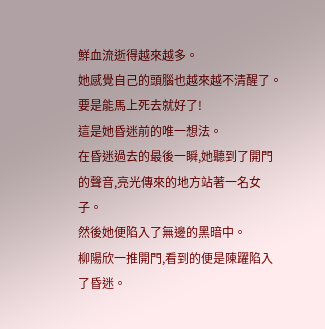鮮血流逝得越來越多。
她感覺自己的頭腦也越來越不清醒了。
要是能馬上死去就好了!
這是她昏迷前的唯一想法。
在昏迷過去的最後一瞬,她聽到了開門的聲音,亮光傳來的地方站著一名女子。
然後她便陷入了無邊的黑暗中。
柳陽欣一推開門,看到的便是陳躍陷入了昏迷。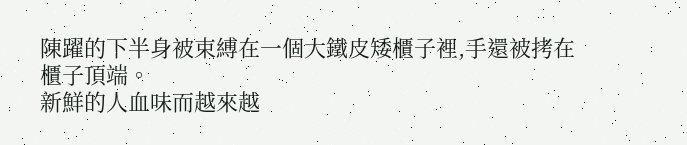陳躍的下半身被束縛在一個大鐵皮矮櫃子裡,手還被拷在櫃子頂端。
新鮮的人血味而越來越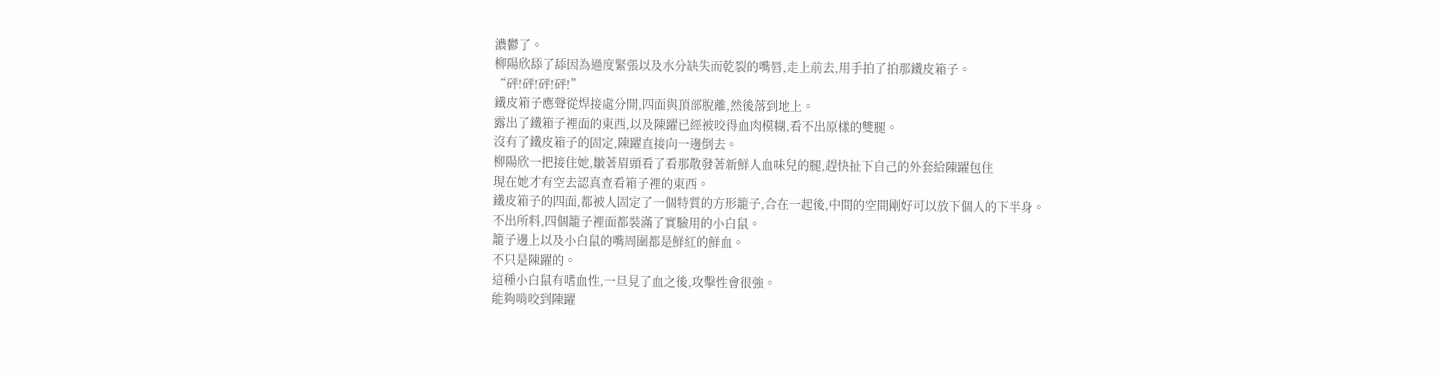濃鬱了。
柳陽欣舔了舔因為過度緊張以及水分缺失而乾裂的嘴唇,走上前去,用手拍了拍那鐵皮箱子。
“砰!砰!砰!砰!”
鐵皮箱子應聲從焊接處分開,四面與頂部脫離,然後落到地上。
露出了鐵箱子裡面的東西,以及陳躍已經被咬得血肉模糊,看不出原樣的雙腿。
沒有了鐵皮箱子的固定,陳躍直接向一邊倒去。
柳陽欣一把接住她,皺著眉頭看了看那散發著新鮮人血味兒的腿,趕快扯下自己的外套給陳躍包住
現在她才有空去認真查看箱子裡的東西。
鐵皮箱子的四面,都被人固定了一個特質的方形籠子,合在一起後,中間的空間剛好可以放下個人的下半身。
不出所料,四個籠子裡面都裝滿了實驗用的小白鼠。
籠子邊上以及小白鼠的嘴周圍都是鮮紅的鮮血。
不只是陳躍的。
這種小白鼠有嗜血性,一旦見了血之後,攻擊性會很強。
能夠啃咬到陳躍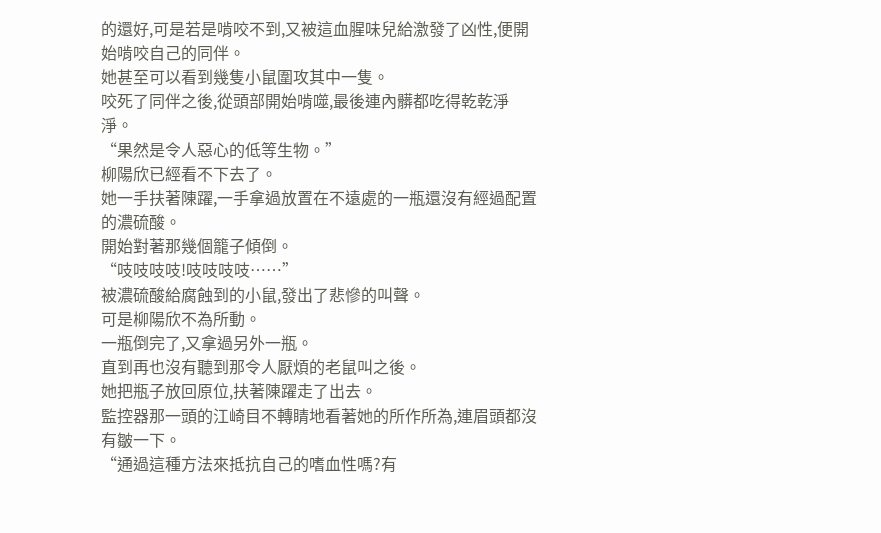的還好,可是若是啃咬不到,又被這血腥味兒給激發了凶性,便開始啃咬自己的同伴。
她甚至可以看到幾隻小鼠圍攻其中一隻。
咬死了同伴之後,從頭部開始啃噬,最後連內髒都吃得乾乾淨淨。
“果然是令人惡心的低等生物。”
柳陽欣已經看不下去了。
她一手扶著陳躍,一手拿過放置在不遠處的一瓶還沒有經過配置的濃硫酸。
開始對著那幾個籠子傾倒。
“吱吱吱吱!吱吱吱吱……”
被濃硫酸給腐蝕到的小鼠,發出了悲慘的叫聲。
可是柳陽欣不為所動。
一瓶倒完了,又拿過另外一瓶。
直到再也沒有聽到那令人厭煩的老鼠叫之後。
她把瓶子放回原位,扶著陳躍走了出去。
監控器那一頭的江崎目不轉睛地看著她的所作所為,連眉頭都沒有皺一下。
“通過這種方法來抵抗自己的嗜血性嗎?有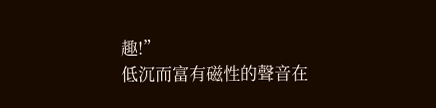趣!”
低沉而富有磁性的聲音在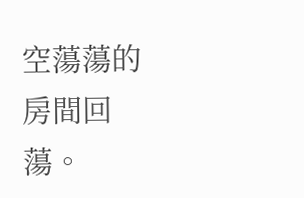空蕩蕩的房間回蕩。